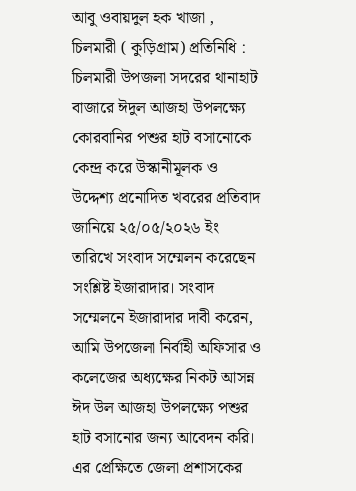আবু ওবায়দুল হক খাজা , চিলমারী ( কুড়িগ্রাম) প্রতিনিধি : চিলমারী উপজলা সদরের থানাহাট বাজারে ঈদুল আজহা উপলক্ষ্যে কোরবানির পশুর হাট বসানোকে কেন্দ্র করে উস্কানীমূলক ও উদ্দেশ্য প্রনোদিত খবরের প্রতিবাদ জানিয়ে ২৫/০৫/২০২৬ ইং তারিখে সংবাদ সম্মেলন করেছেন সংশ্লিষ্ট ইজারাদার। সংবাদ সম্মেলনে ইজারাদার দাবী করেন, আমি উপজেলা নির্বাহী অফিসার ও কলেজের অধ্যক্ষের নিকট আসন্ন ঈদ উল আজহা উপলক্ষ্যে পশুর হাট বসানোর জন্য আবেদন করি। এর প্রেক্ষিতে জেলা প্রশাসকের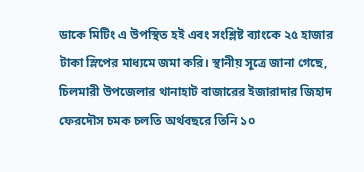ডাকে মিটিং এ উপস্থিত হই এবং সংশ্লিষ্ট ব্যাংকে ২৫ হাজার টাকা স্লিপের মাধ্যমে জমা করি। স্থানীয় সূত্রে জানা গেছে, চিলমারী উপজেলার থানাহাট বাজারের ইজারাদার জিহাদ ফেরদৌস চমক চলতি অর্থবছরে তিনি ১০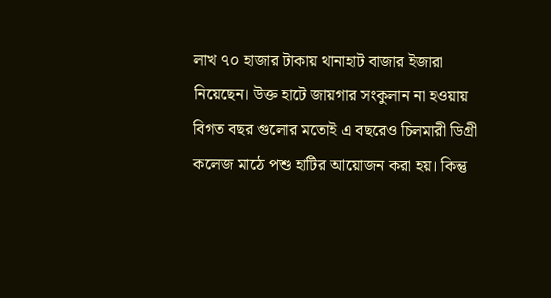লাখ ৭০ হাজার টাকায় থানাহাট বাজার ইজারা নিয়েছেন। উক্ত হাটে জায়গার সংকুলান না হওয়ায় বিগত বছর গুলোর মতোই এ বছরেও চিলমারী ডিগ্রী কলেজ মাঠে পশু হাটির আয়োজন করা হয়। কিন্তু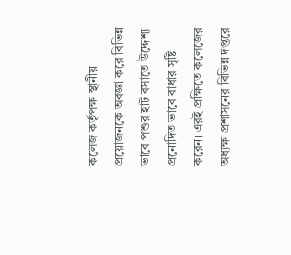কলেজ কর্তৃপক্ষ স্থানীয় প্রয়োজনকে অবজ্ঞা করে বিভিন্ন ভাবে পশুর হাট বসাতে উদ্দেশ্য প্রনোদিত ভাবে বাধার সৃষ্টি করেন। এরই প্রক্ষিতে কলেজের অধ্যক্ষ প্রশাসনের বিভিন্ন দপ্তরে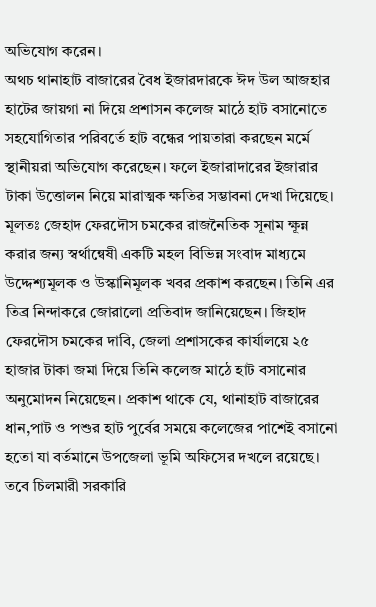অভিযোগ করেন।
অথচ থানাহাট বাজারের বৈধ ইজারদারকে ঈদ উল আজহার হাটের জায়গা না দিয়ে প্রশাসন কলেজ মাঠে হাট বসানোতে সহযোগিতার পরিবর্তে হাট বন্ধের পায়তারা করছেন মর্মে স্থানীয়রা অভিযোগ করেছেন। ফলে ইজারাদারের ইজারার টাকা উত্তোলন নিয়ে মারাত্মক ক্ষতির সম্ভাবনা দেখা দিয়েছে। মূলতঃ জেহাদ ফেরদৌস চমকের রাজনৈতিক সূনাম ক্ষূন্ন করার জন্য স্বর্থান্বেষী একটি মহল বিভিন্ন সংবাদ মাধ্যমে উদ্দেশ্যমূলক ও উস্কানিমূলক খবর প্রকাশ করছেন। তিনি এর তিব্র নিন্দাকরে জোরালো প্রতিবাদ জানিয়েছেন। জিহাদ ফেরদৌস চমকের দাবি, জেলা প্রশাসকের কার্যালয়ে ২৫ হাজার টাকা জমা দিয়ে তিনি কলেজ মাঠে হাট বসানোর অনুমোদন নিয়েছেন। প্রকাশ থাকে যে, থানাহাট বাজারের ধান,পাট ও পশুর হাট পুর্বের সময়ে কলেজের পাশেই বসানো হতো যা বর্তমানে উপজেলা ভূমি অফিসের দখলে রয়েছে। তবে চিলমারী সরকারি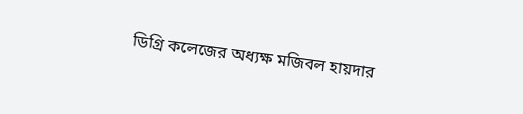ডিগ্রি কলেজের অধ্যক্ষ মজিবল হায়দার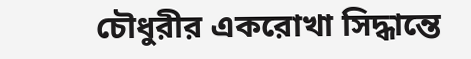চৌধুরীর একরোখা সিদ্ধান্তে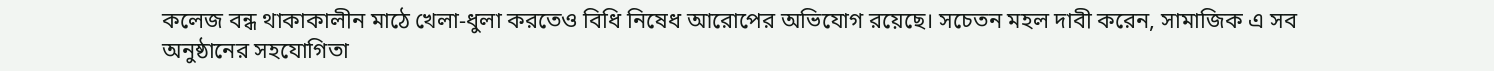কলেজ বন্ধ থাকাকালীন মাঠে খেলা-ধুলা করতেও বিধি নিষেধ আরোপের অভিযোগ রয়েছে। সচেতন মহল দাবী করেন, সামাজিক এ সব অনুষ্ঠানের সহযোগিতা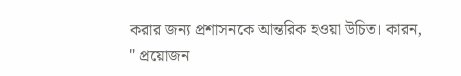করার জন্য প্রশাসনকে আন্তরিক হওয়া উচিত। কারন, " প্রয়োজন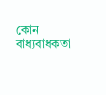কোন বাধ্যবাধকতা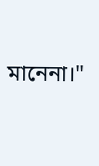মানেনা।"